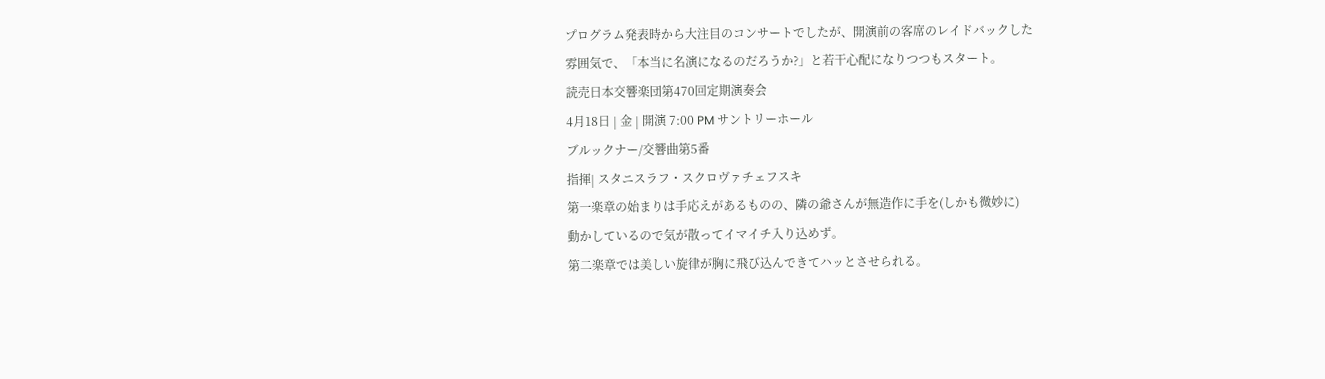プログラム発表時から大注目のコンサートでしたが、開演前の客席のレイドバックした
雰囲気で、「本当に名演になるのだろうか?」と若干心配になりつつもスタート。
読売日本交響楽団第470回定期演奏会
4月18日 | 金 | 開演 7:00 PM サントリーホール
ブルックナー/交響曲第5番
指揮| スタニスラフ・スクロヴァチェフスキ
第一楽章の始まりは手応えがあるものの、隣の爺さんが無造作に手を(しかも微妙に)
動かしているので気が散ってイマイチ入り込めず。
第二楽章では美しい旋律が胸に飛び込んできてハッとさせられる。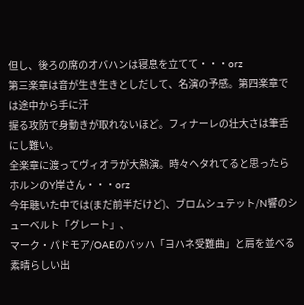但し、後ろの席のオバハンは寝息を立てて・・・orz
第三楽章は音が生き生きとしだして、名演の予感。第四楽章では途中から手に汗
握る攻防で身動きが取れないほど。フィナーレの壮大さは筆舌にし難い。
全楽章に渡ってヴィオラが大熱演。時々ヘタれてると思ったらホルンのY岸さん・・・orz
今年聴いた中では(まだ前半だけど)、ブロムシュテット/N響のシューベルト「グレート」、
マーク・パドモア/OAEのバッハ「ヨハネ受難曲」と肩を並べる素晴らしい出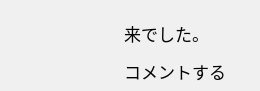来でした。

コメントする